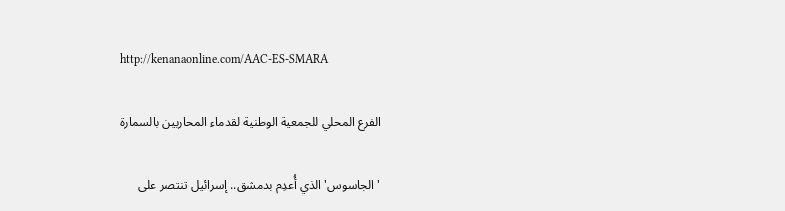http://kenanaonline.com/AAC-ES-SMARA

الفرع المحلي للجمعية الوطنية لقدماء المحاربين بالسمارة

'الجاسوس' الذي أُعدِم بدمشق.. إسرائيل تنتصر على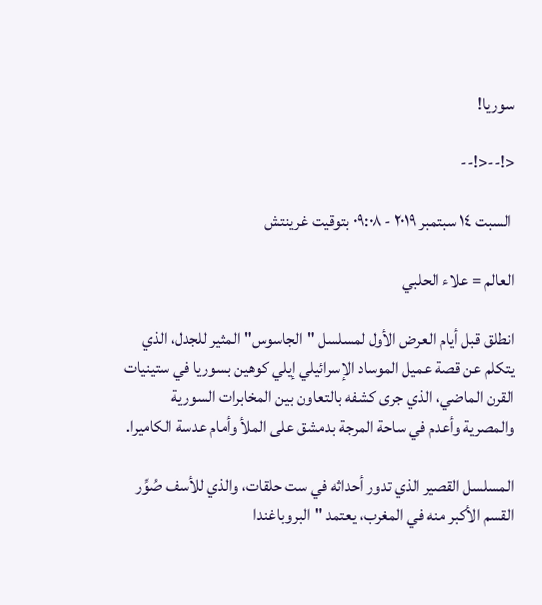سوريا!

<!--<!--

 السبت ١٤ سبتمبر ٢٠١٩ - ٠٩:٠٨ بتوقيت غرينتش

العالم = علاء الحلبي

انطلق قبل أيام العرض الأول لمسلسل "الجاسوس" المثير للجدل، الذي يتكلم عن قصة عميل الموساد الإسرائيلي إيلي كوهين بسوريا في ستينيات القرن الماضي، الذي جرى كشفه بالتعاون بين المخابرات السورية والمصرية وأعدم في ساحة المرجة بدمشق على الملأ وأمام عدسة الكاميرا.

المسلسل القصير الذي تدور أحداثه في ست حلقات، والذي للأسف صُوِّر القسم الأكبر منه في المغرب، يعتمد "البروباغندا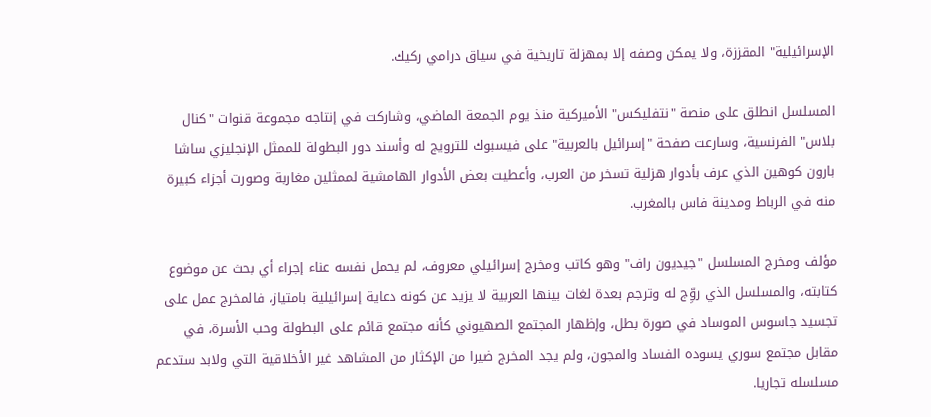الإسرائيلية" المقززة، ولا يمكن وصفه إلا بمهزلة تاريخية في سياق درامي ركيك.

المسلسل انطلق على منصة "نتفليكس" الأميركية منذ يوم الجمعة الماضي، وشاركت في إنتاجه مجموعة قنوات "كنال بلاس" الفرنسية، وسارعت صفحة "إسرائيل بالعربية" على فيسبوك للترويج له وأسند دور البطولة للممثل الإنجليزي ساشا بارون كوهين الذي عرف بأدوار هزلية تسخر من العرب، وأعطيت بعض الأدوار الهامشية لممثلين مغاربة وصورت أجزاء كبيرة منه في الرباط ومدينة فاس بالمغرب.

مؤلف ومخرج المسلسل "جيديون راف" وهو كاتب ومخرج إسرائيلي معروف، لم يحمل نفسه عناء إجراء أي بحث عن موضوع كتابته، والمسلسل الذي روِّج له وترجم بعدة لغات بينها العربية لا يزيد عن كونه دعاية إسرائيلية بامتياز، فالمخرج عمل على تجسيد جاسوس الموساد في صورة بطل، وإظهار المجتمع الصهيوني كأنه مجتمع قائم على البطولة وحب الأسرة، في مقابل مجتمع سوري يسوده الفساد والمجون، ولم يجد المخرج ضيرا من الإكثار من المشاهد غير الأخلاقية التي ولابد ستدعم مسلسله تجاريا.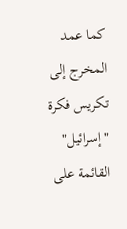كما عمد المخرج إلى تكريس فكرة "إسرائيل" القائمة على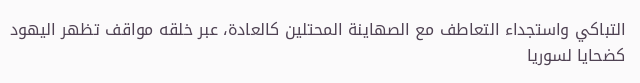التباكي واستجداء التعاطف مع الصهاينة المحتلين كالعادة، عبر خلقه مواقف تظهر اليهود كضحايا لسوريا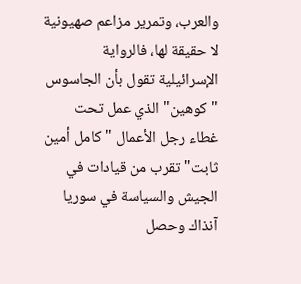والعرب، وتمرير مزاعم صهيونية لا حقيقة لها، فالرواية الإسرائيلية تقول بأن الجاسوس "كوهين" الذي عمل تحت غطاء رجل الأعمال "كامل أمين ثابت" تقرب من قيادات في الجيش والسياسة في سوريا آنذاك وحصل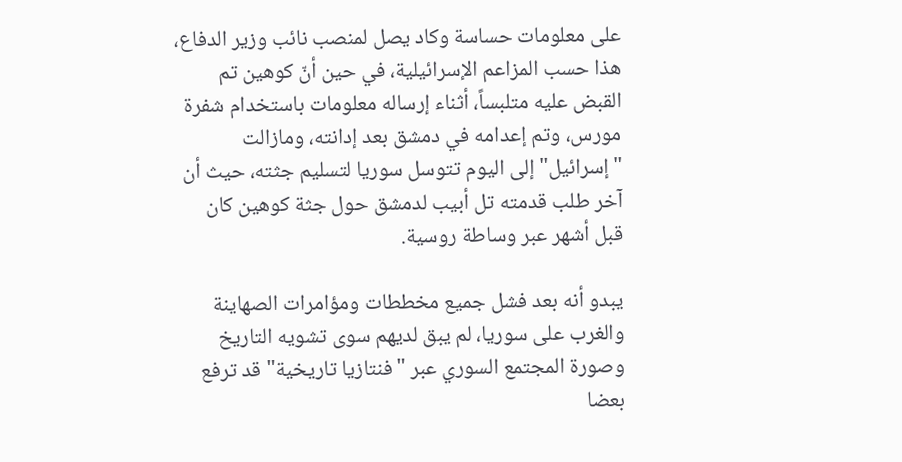على معلومات حساسة وكاد يصل لمنصب نائب وزير الدفاع، هذا حسب المزاعم الإسرائيلية، في حين أنّ كوهين تم القبض عليه متلبساً، أثناء إرساله معلومات باستخدام شفرة مورس، وتم إعدامه في دمشق بعد إدانته، ومازالت "إسرائيل" إلى اليوم تتوسل سوريا لتسليم جثته، حيث أن آخر طلب قدمته تل أبيب لدمشق حول جثة كوهين كان قبل أشهر عبر وساطة روسية.

يبدو أنه بعد فشل جميع مخططات ومؤامرات الصهاينة والغرب على سوريا، لم يبق لديهم سوى تشويه التاريخ وصورة المجتمع السوري عبر "فنتازيا تاريخية" قد ترفع بعضا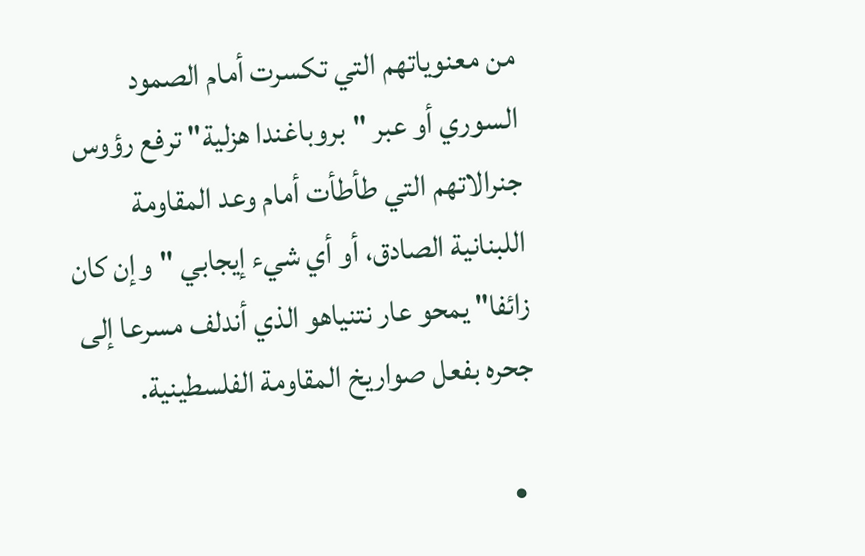من معنوياتهم التي تكسرت أمام الصمود السوري أو عبر "بروباغندا هزلية" ترفع رؤوس جنرالاتهم التي طأطأت أمام وعد المقاومة اللبنانية الصادق، أو أي شيء إيجابي "وإن كان زائفا" يمحو عار نتنياهو الذي أندلف مسرعا إلى جحره بفعل صواريخ المقاومة الفلسطينية.

  •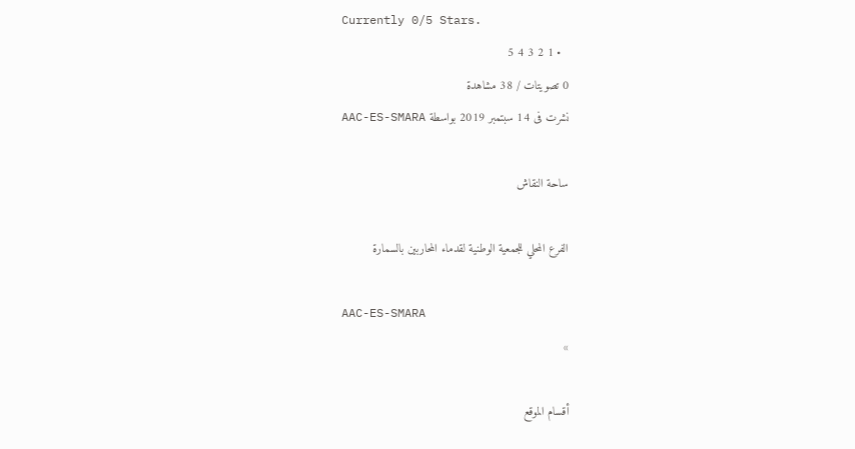Currently 0/5 Stars.
  • 1 2 3 4 5
0 تصويتات / 38 مشاهدة
نشرت فى 14 سبتمبر 2019 بواسطة AAC-ES-SMARA

ساحة النقاش

الفرع المحلي للجمعية الوطنية لقدماء المحاربين بالسمارة

AAC-ES-SMARA
»

أقسام الموقع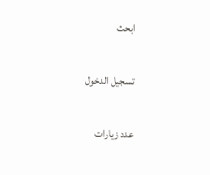ابحث

تسجيل الدخول

عدد زيارات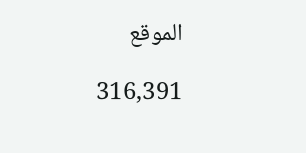الموقع

316,391